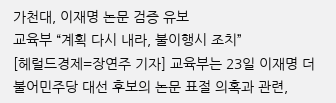가천대, 이재명 논문 검증 유보
교육부 “계획 다시 내라, 불이행시 조치”
[헤럴드경제=장연주 기자] 교육부는 23일 이재명 더불어민주당 대선 후보의 논문 표절 의혹과 관련,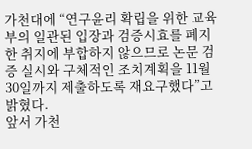가천대에 “연구윤리 확립을 위한 교육부의 일관된 입장과 검증시효를 폐지한 취지에 부합하지 않으므로 논문 검증 실시와 구체적인 조치계획을 11월30일까지 제출하도록 재요구했다”고 밝혔다.
앞서 가천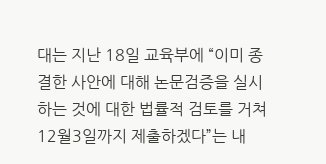대는 지난 18일 교육부에 “이미 종결한 사안에 대해 논문검증을 실시하는 것에 대한 법률적 검토를 거쳐 12월3일까지 제출하겠다”는 내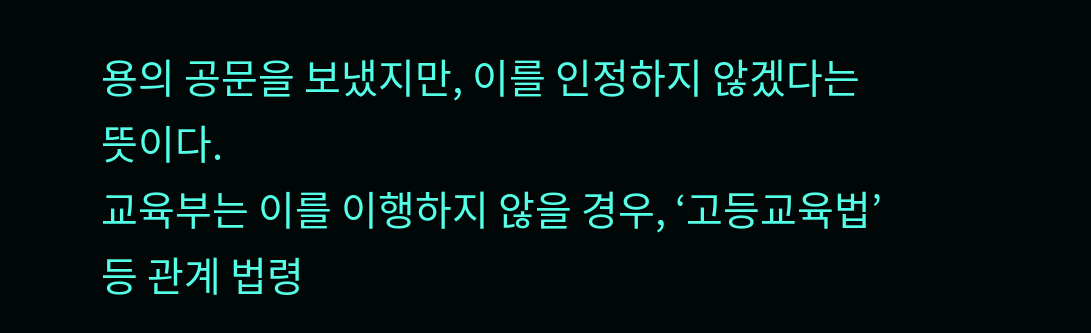용의 공문을 보냈지만, 이를 인정하지 않겠다는 뜻이다.
교육부는 이를 이행하지 않을 경우, ‘고등교육법’등 관계 법령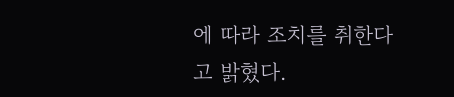에 따라 조치를 취한다고 밝혔다.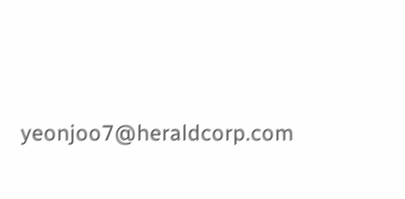yeonjoo7@heraldcorp.com